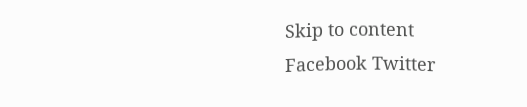Skip to content
Facebook Twitter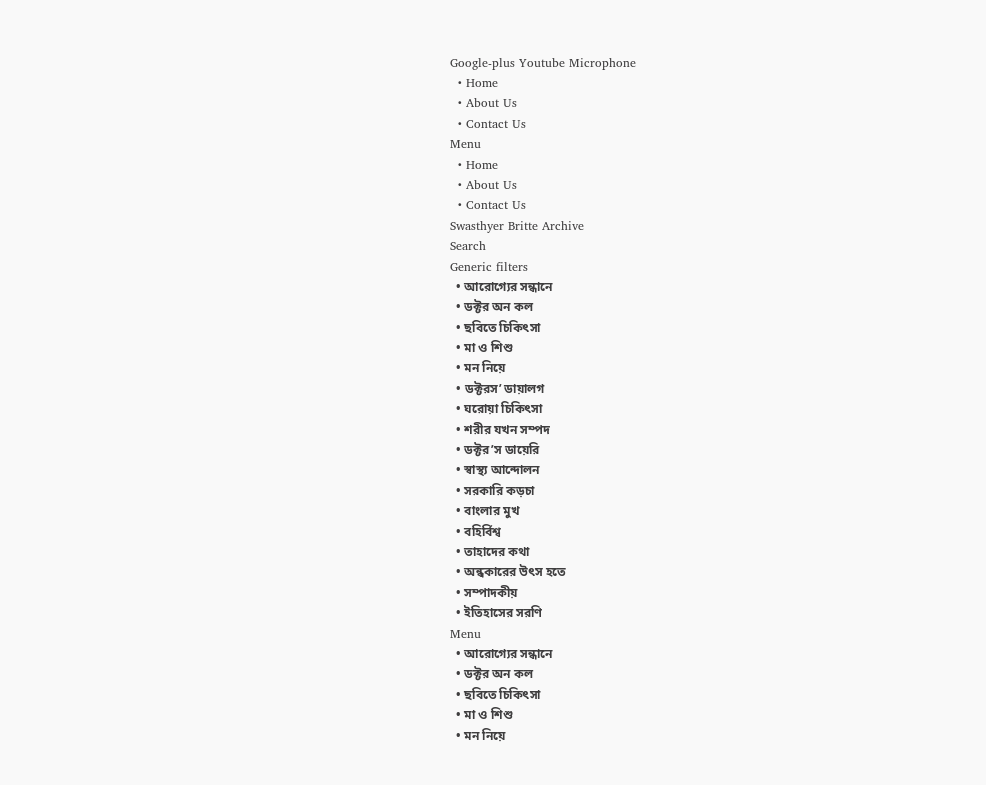Google-plus Youtube Microphone
  • Home
  • About Us
  • Contact Us
Menu
  • Home
  • About Us
  • Contact Us
Swasthyer Britte Archive
Search
Generic filters
  • আরোগ্যের সন্ধানে
  • ডক্টর অন কল
  • ছবিতে চিকিৎসা
  • মা ও শিশু
  • মন নিয়ে
  • ডক্টরস’ ডায়ালগ
  • ঘরোয়া চিকিৎসা
  • শরীর যখন সম্পদ
  • ডক্টর’স ডায়েরি
  • স্বাস্থ্য আন্দোলন
  • সরকারি কড়চা
  • বাংলার মুখ
  • বহির্বিশ্ব
  • তাহাদের কথা
  • অন্ধকারের উৎস হতে
  • সম্পাদকীয়
  • ইতিহাসের সরণি
Menu
  • আরোগ্যের সন্ধানে
  • ডক্টর অন কল
  • ছবিতে চিকিৎসা
  • মা ও শিশু
  • মন নিয়ে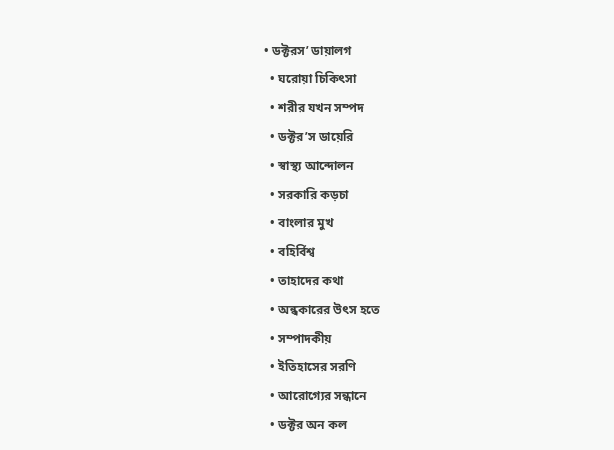• ডক্টরস’ ডায়ালগ
  • ঘরোয়া চিকিৎসা
  • শরীর যখন সম্পদ
  • ডক্টর’স ডায়েরি
  • স্বাস্থ্য আন্দোলন
  • সরকারি কড়চা
  • বাংলার মুখ
  • বহির্বিশ্ব
  • তাহাদের কথা
  • অন্ধকারের উৎস হতে
  • সম্পাদকীয়
  • ইতিহাসের সরণি
  • আরোগ্যের সন্ধানে
  • ডক্টর অন কল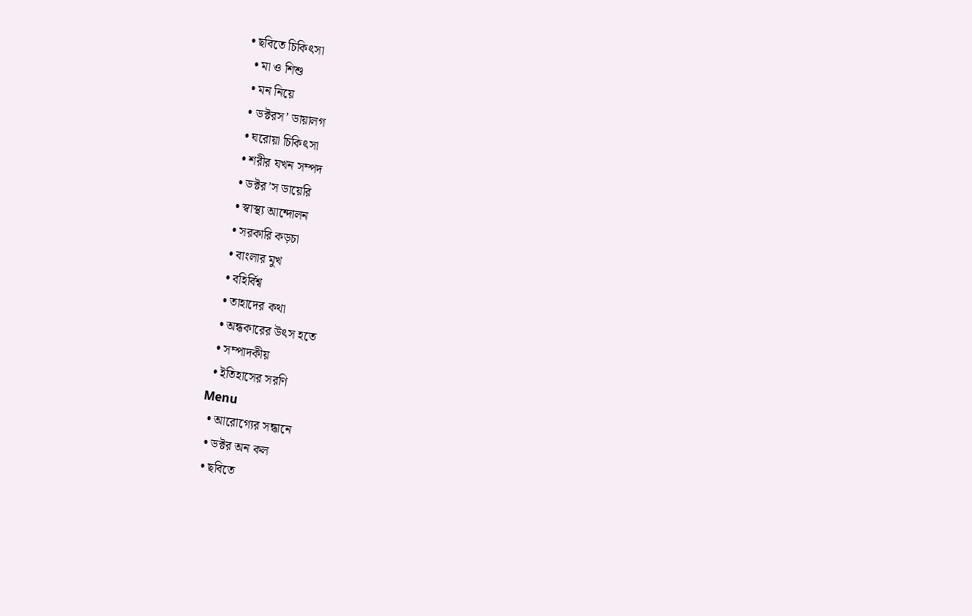• ছবিতে চিকিৎসা
  • মা ও শিশু
  • মন নিয়ে
  • ডক্টরস’ ডায়ালগ
  • ঘরোয়া চিকিৎসা
  • শরীর যখন সম্পদ
  • ডক্টর’স ডায়েরি
  • স্বাস্থ্য আন্দোলন
  • সরকারি কড়চা
  • বাংলার মুখ
  • বহির্বিশ্ব
  • তাহাদের কথা
  • অন্ধকারের উৎস হতে
  • সম্পাদকীয়
  • ইতিহাসের সরণি
Menu
  • আরোগ্যের সন্ধানে
  • ডক্টর অন কল
  • ছবিতে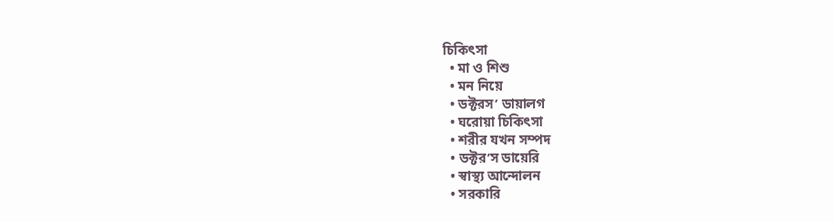চিকিৎসা
  • মা ও শিশু
  • মন নিয়ে
  • ডক্টরস’ ডায়ালগ
  • ঘরোয়া চিকিৎসা
  • শরীর যখন সম্পদ
  • ডক্টর’স ডায়েরি
  • স্বাস্থ্য আন্দোলন
  • সরকারি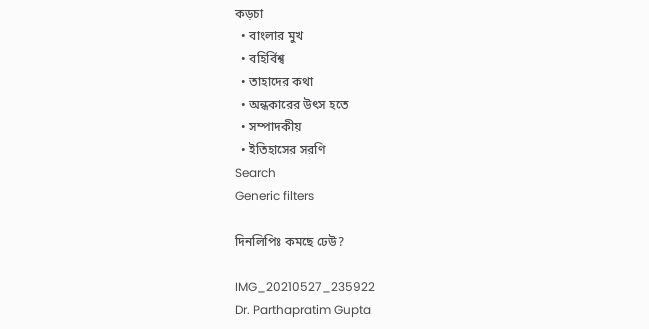কড়চা
  • বাংলার মুখ
  • বহির্বিশ্ব
  • তাহাদের কথা
  • অন্ধকারের উৎস হতে
  • সম্পাদকীয়
  • ইতিহাসের সরণি
Search
Generic filters

দিনলিপিঃ কমছে ঢেউ?

IMG_20210527_235922
Dr. Parthapratim Gupta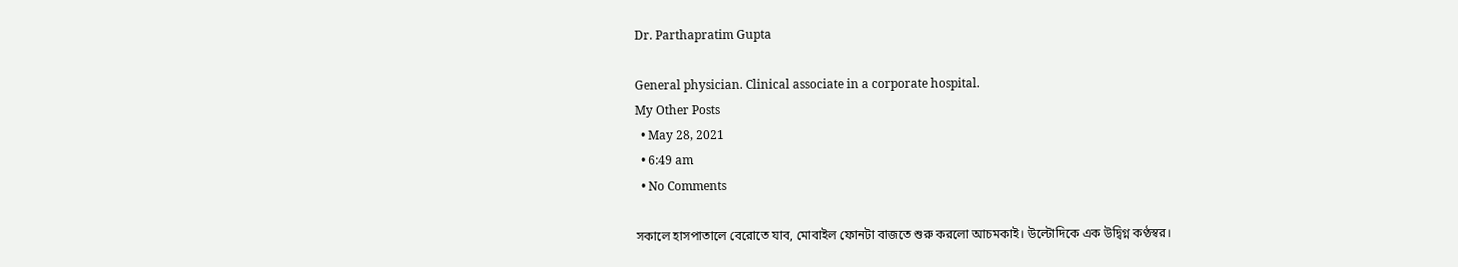Dr. Parthapratim Gupta

General physician. Clinical associate in a corporate hospital.
My Other Posts
  • May 28, 2021
  • 6:49 am
  • No Comments

সকালে হাসপাতালে বেরোতে যাব, মোবাইল ফোনটা বাজতে শুরু করলো আচমকাই। উল্টোদিকে এক উদ্বিগ্ন কণ্ঠস্বর।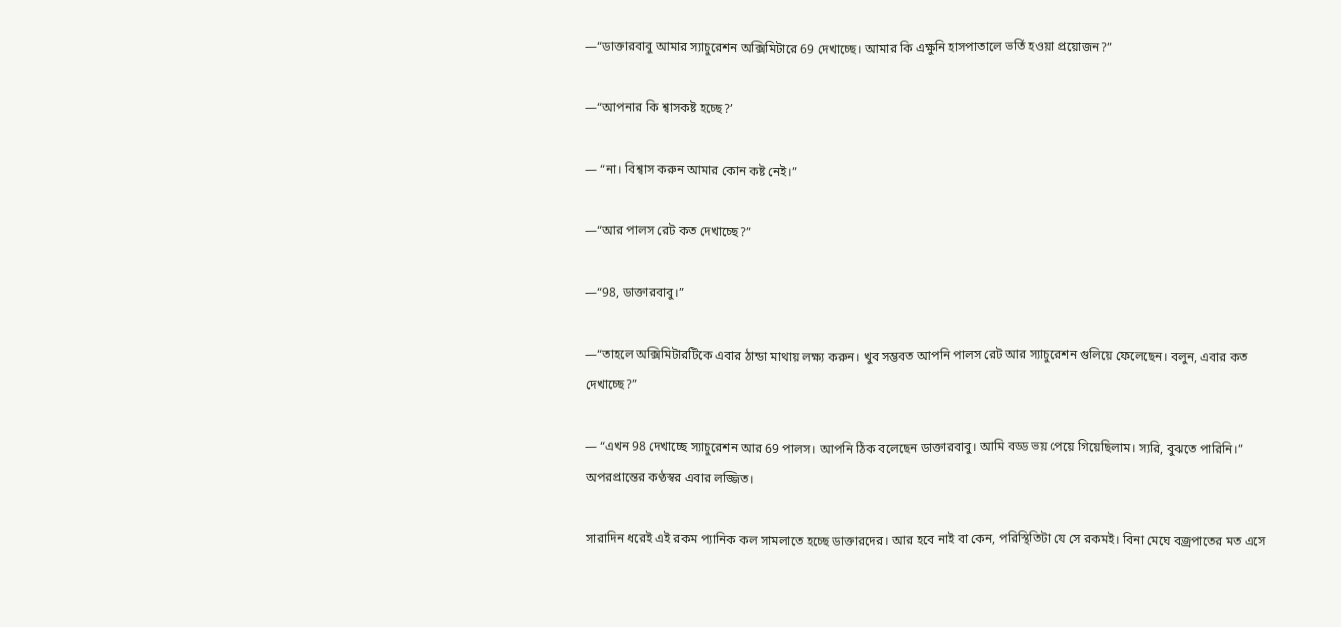—“ডাক্তারবাবু আমার স্যাচুরেশন অক্সিমিটারে 69 দেখাচ্ছে। আমার কি এক্ষুনি হাসপাতালে ভর্তি হওয়া প্রয়োজন?”

—“আপনার কি শ্বাসকষ্ট হচ্ছে?’

— “না। বিশ্বাস করুন আমার কোন কষ্ট নেই।”

—“আর পালস রেট কত দেখাচ্ছে?”

—“98, ডাক্তারবাবু।”

—“তাহলে অক্সিমিটারটিকে এবার ঠান্ডা মাথায় লক্ষ্য করুন। খুব সম্ভবত আপনি পালস রেট আর স্যাচুরেশন গুলিয়ে ফেলেছেন। বলুন, এবার কত দেখাচ্ছে?”

— “এখন 98 দেখাচ্ছে স্যাচুরেশন আর 69 পালস। আপনি ঠিক বলেছেন ডাক্তারবাবু। আমি বড্ড ভয় পেয়ে গিয়েছিলাম। স্যরি, বুঝতে পারিনি।” অপরপ্রান্তের কণ্ঠস্বর এবার লজ্জিত।

সারাদিন ধরেই এই রকম প্যানিক কল সামলাতে হচ্ছে ডাক্তারদের। আর হবে নাই বা কেন, পরিস্থিতিটা যে সে রকমই। বিনা মেঘে বজ্রপাতের মত এসে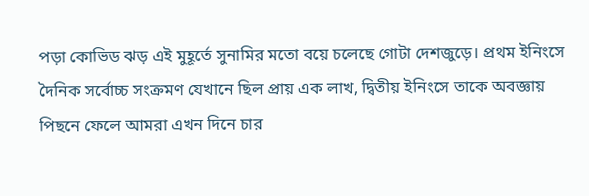পড়া কোভিড ঝড় এই মুহূর্তে সুনামির মতো বয়ে চলেছে গোটা দেশজুড়ে। প্রথম ইনিংসে দৈনিক সর্বোচ্চ সংক্রমণ যেখানে ছিল প্রায় এক লাখ, দ্বিতীয় ইনিংসে তাকে অবজ্ঞায় পিছনে ফেলে আমরা এখন দিনে চার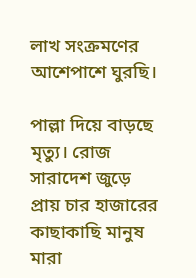লাখ সংক্রমণের আশেপাশে ঘুরছি।

পাল্লা দিয়ে বাড়ছে মৃত্যু। রোজ সারাদেশ জুড়ে প্রায় চার হাজারের কাছাকাছি মানুষ মারা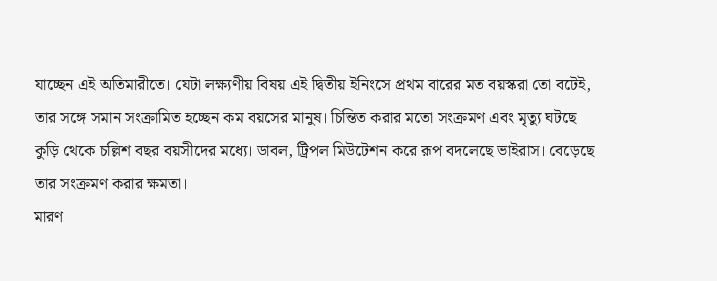যাচ্ছেন এই অতিমারীতে। যেটা লক্ষ্যণীয় বিষয় এই দ্বিতীয় ইনিংসে প্রথম বারের মত বয়স্করা তো বটেই, তার সঙ্গে সমান সংক্রামিত হচ্ছেন কম বয়সের মানুষ। চিন্তিত করার মতো সংক্রমণ এবং মৃত্যু ঘটছে কুড়ি থেকে চল্লিশ বছর বয়সীদের মধ্যে। ডাবল, ট্রিপল মিউটেশন করে রূপ বদলেছে ভাইরাস। বেড়েছে তার সংক্রমণ করার ক্ষমতা।
মারণ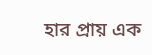হার প্রায় এক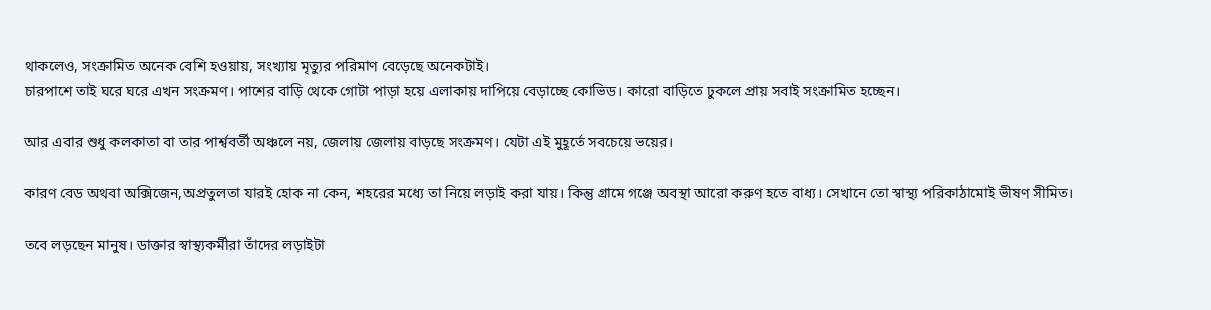থাকলেও, সংক্রামিত অনেক বেশি হওয়ায়, সংখ্যায় মৃত্যুর পরিমাণ বেড়েছে অনেকটাই।
চারপাশে তাই ঘরে ঘরে এখন সংক্রমণ। পাশের বাড়ি থেকে গোটা পাড়া হয়ে এলাকায় দাপিয়ে বেড়াচ্ছে কোভিড। কারো বাড়িতে ঢুকলে প্রায় সবাই সংক্রামিত হচ্ছেন।

আর এবার শুধু কলকাতা বা তার পার্শ্ববর্তী অঞ্চলে নয়, জেলায় জেলায় বাড়ছে সংক্রমণ। যেটা এই মুহূর্তে সবচেয়ে ভয়ের।

কারণ বেড অথবা অক্সিজেন,অপ্রতুলতা যারই হোক না কেন, শহরের মধ্যে তা নিয়ে লড়াই করা যায়। কিন্তু গ্রামে গঞ্জে অবস্থা আরো করুণ হতে বাধ্য। সেখানে তো স্বাস্থ্য পরিকাঠামোই ভীষণ সীমিত।

তবে লড়ছেন মানুষ। ডাক্তার স্বাস্থ্যকর্মীরা তাঁদের লড়াইটা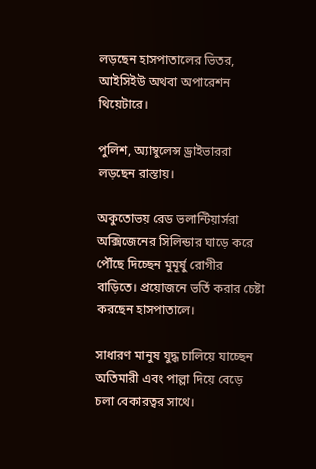লড়ছেন হাসপাতালের ভিতর, আইসিইউ অথবা অপারেশন থিয়েটারে।

পুলিশ, অ্যাম্বুলেন্স ড্রাইভাররা লড়ছেন রাস্তায়।

অকুতোভয় রেড ভলান্টিয়ার্সরা অক্সিজেনের সিলিন্ডার ঘাড়ে করে পৌঁছে দিচ্ছেন মুমূর্ষু রোগীর বাড়িতে। প্রয়োজনে ভর্তি করার চেষ্টা করছেন হাসপাতালে।

সাধারণ মানুষ যুদ্ধ চালিয়ে যাচ্ছেন অতিমারী এবং পাল্লা দিয়ে বেড়ে চলা বেকারত্বর সাথে।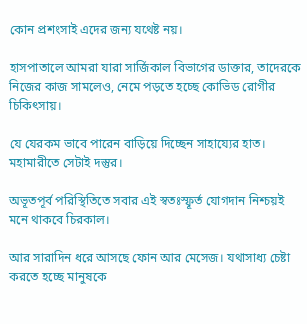কোন প্রশংসাই এদের জন্য যথেষ্ট নয়।

হাসপাতালে আমরা যারা সার্জিকাল বিভাগের ডাক্তার, তাদেরকে নিজের কাজ সামলেও, নেমে পড়তে হচ্ছে কোভিড রোগীর চিকিৎসায়।

যে যেরকম ভাবে পারেন বাড়িয়ে দিচ্ছেন সাহায্যের হাত। মহামারীতে সেটাই দস্তুর।

অভূতপূর্ব পরিস্থিতিতে সবার এই স্বতঃস্ফূর্ত যোগদান নিশ্চয়ই মনে থাকবে চিরকাল।

আর সারাদিন ধরে আসছে ফোন আর মেসেজ। যথাসাধ্য চেষ্টা করতে হচ্ছে মানুষকে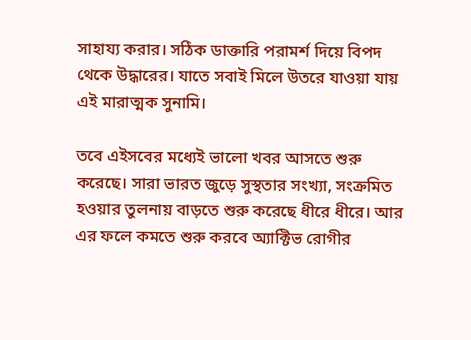সাহায্য করার। সঠিক ডাক্তারি পরামর্শ দিয়ে বিপদ থেকে উদ্ধারের। যাতে সবাই মিলে উতরে যাওয়া যায় এই মারাত্মক সুনামি।

তবে এইসবের মধ্যেই ভালো খবর আসতে শুরু করেছে। সারা ভারত জুড়ে সুস্থতার সংখ্যা, সংক্রমিত হওয়ার তুলনায় বাড়তে শুরু করেছে ধীরে ধীরে। আর এর ফলে কমতে শুরু করবে অ্যাক্টিভ রোগীর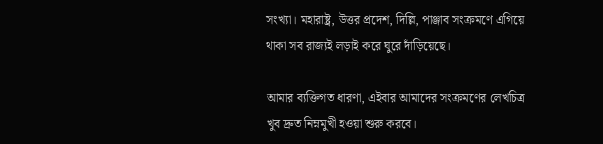সংখ্যা। মহারাষ্ট্র, উত্তর প্রদেশ, দিল্লি, পাঞ্জাব সংক্রমণে এগিয়ে থাকা সব রাজ্যই লড়াই করে ঘুরে দাঁড়িয়েছে।

আমার ব্যক্তিগত ধারণা, এইবার আমাদের সংক্রমণের লেখচিত্র খুব দ্রুত নিম্নমুখী হওয়া শুরু করবে।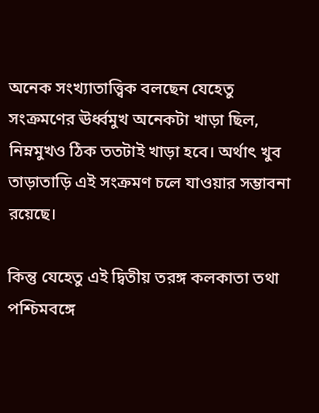অনেক সংখ্যাতাত্ত্বিক বলছেন যেহেতু সংক্রমণের ঊর্ধ্বমুখ অনেকটা খাড়া ছিল, নিম্নমুখও ঠিক ততটাই খাড়া হবে। অর্থাৎ খুব তাড়াতাড়ি এই সংক্রমণ চলে যাওয়ার সম্ভাবনা রয়েছে।

কিন্তু যেহেতু এই দ্বিতীয় তরঙ্গ কলকাতা তথা পশ্চিমবঙ্গে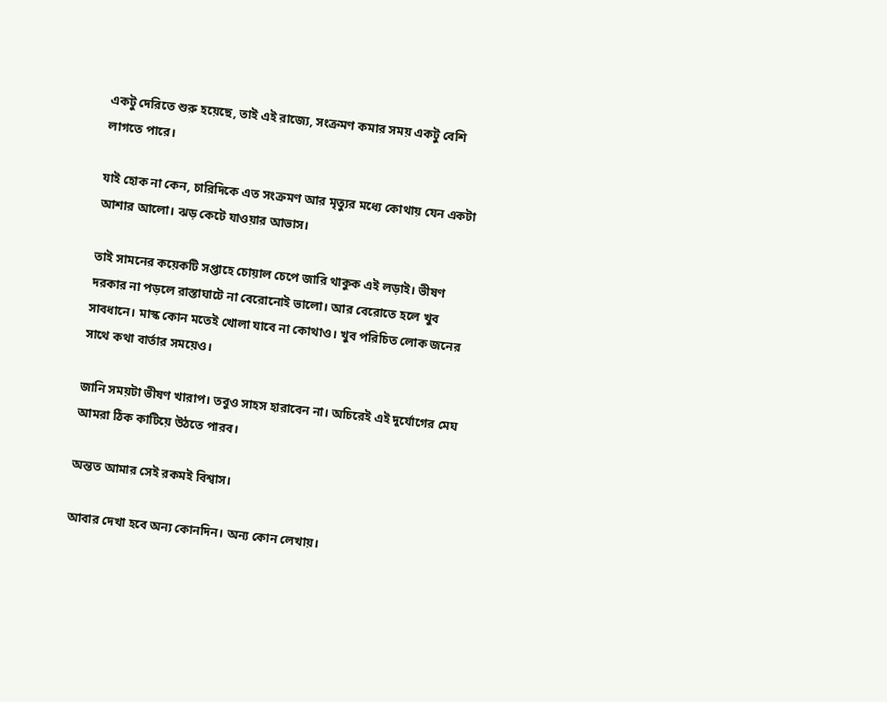একটু দেরিতে শুরু হয়েছে, তাই এই রাজ্যে, সংক্রমণ কমার সময় একটু বেশি লাগতে পারে।

যাই হোক না কেন, চারিদিকে এত সংক্রমণ আর মৃত্যুর মধ্যে কোথায় যেন একটা আশার আলো। ঝড় কেটে যাওয়ার আভাস।

তাই সামনের কয়েকটি সপ্তাহে চোয়াল চেপে জারি থাকুক এই লড়াই। ভীষণ দরকার না পড়লে রাস্তাঘাটে না বেরোনোই ভালো। আর বেরোতে হলে খুব সাবধানে। মাস্ক কোন মতেই খোলা যাবে না কোথাও। খুব পরিচিত লোক জনের সাথে কথা বার্তার সময়েও।

জানি সময়টা ভীষণ খারাপ। তবুও সাহস হারাবেন না। অচিরেই এই দুর্যোগের মেঘ আমরা ঠিক কাটিয়ে উঠতে পারব।

অন্তত আমার সেই রকমই বিশ্বাস।

আবার দেখা হবে অন্য কোনদিন। অন্য কোন লেখায়।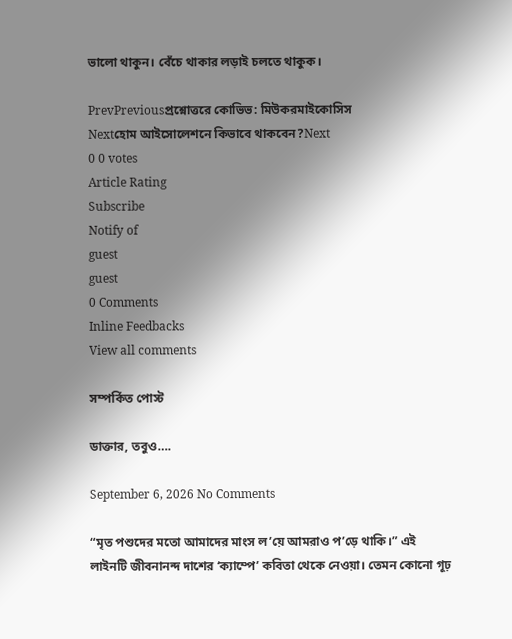ভালো থাকুন। বেঁচে থাকার লড়াই চলতে থাকুক।

PrevPreviousপ্রশ্নোত্তরে কোভিভ: মিউকরমাইকোসিস
Nextহোম আইসোলেশনে কিভাবে থাকবেন?Next
0 0 votes
Article Rating
Subscribe
Notify of
guest
guest
0 Comments
Inline Feedbacks
View all comments

সম্পর্কিত পোস্ট

ডাক্তার, তবুও….

September 6, 2026 No Comments

“মৃত পশুদের মতো আমাদের মাংস ল’য়ে আমরাও প’ড়ে থাকি।” এই লাইনটি জীবনানন্দ দাশের ‘ক্যাম্পে’ কবিতা থেকে নেওয়া। তেমন কোনো গূঢ়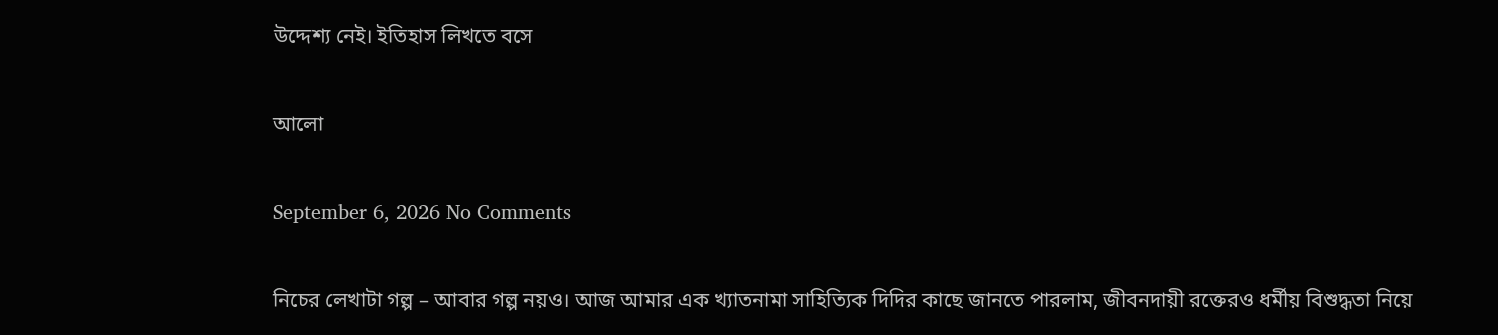উদ্দেশ্য নেই। ইতিহাস লিখতে বসে

আলো

September 6, 2026 No Comments

নিচের লেখাটা গল্প – আবার গল্প নয়ও। আজ আমার এক খ্যাতনামা সাহিত্যিক দিদির কাছে জানতে পারলাম, জীবনদায়ী রক্তেরও ধর্মীয় বিশুদ্ধতা নিয়ে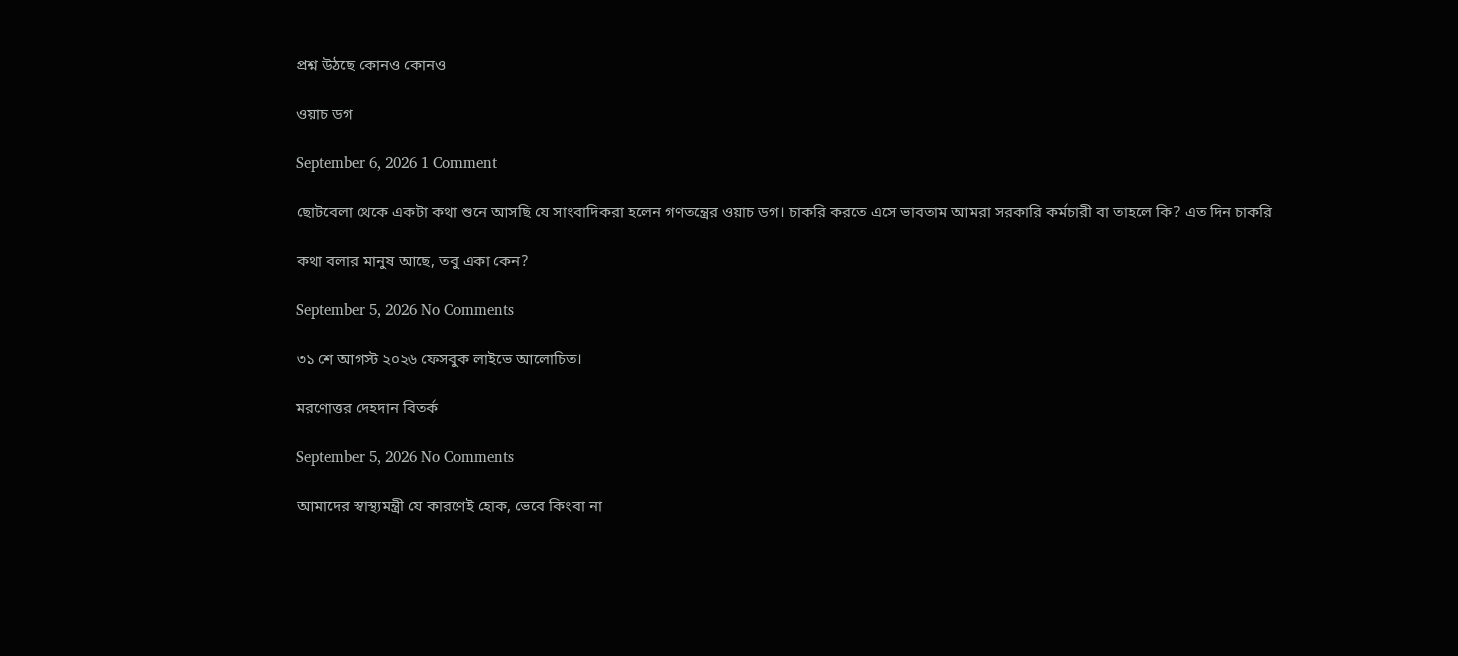প্রশ্ন উঠছে কোনও কোনও

ওয়াচ ডগ

September 6, 2026 1 Comment

ছোটবেলা থেকে একটা কথা শুনে আসছি যে সাংবাদিকরা হলেন গণতন্ত্রের ওয়াচ ডগ। চাকরি করতে এসে ভাবতাম আমরা সরকারি কর্মচারী বা তাহলে কি? এত দিন চাকরি

কথা বলার মানুষ আছে, তবু একা কেন?

September 5, 2026 No Comments

৩১ শে আগস্ট ২০২৬ ফেসবুক লাইভে আলোচিত।

মরণোত্তর দেহদান বিতর্ক

September 5, 2026 No Comments

আমাদের স্বাস্থ্যমন্ত্রী যে কারণেই হোক, ভেবে কিংবা না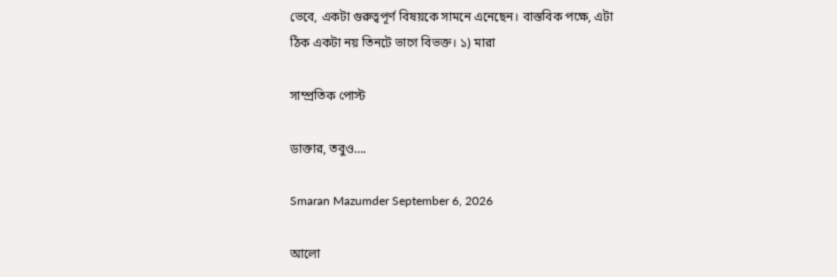ভেবে, একটা গুরুত্বপূর্ণ বিষয়কে সামনে এনেছেন। বাস্তবিক পক্ষে, এটা ঠিক একটা নয় তিনটে ভাগে বিভক্ত। ১) মারা

সাম্প্রতিক পোস্ট

ডাক্তার, তবুও….

Smaran Mazumder September 6, 2026

আলো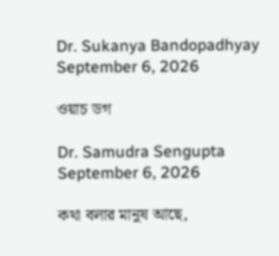Dr. Sukanya Bandopadhyay September 6, 2026

ওয়াচ ডগ

Dr. Samudra Sengupta September 6, 2026

কথা বলার মানুষ আছে,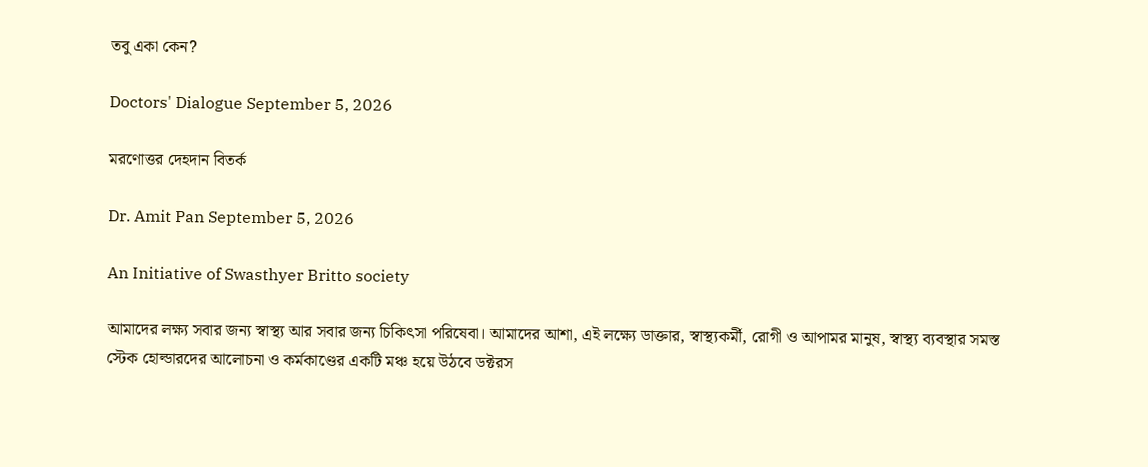তবু একা কেন?

Doctors' Dialogue September 5, 2026

মরণোত্তর দেহদান বিতর্ক

Dr. Amit Pan September 5, 2026

An Initiative of Swasthyer Britto society

আমাদের লক্ষ্য সবার জন্য স্বাস্থ্য আর সবার জন্য চিকিৎসা পরিষেবা। আমাদের আশা, এই লক্ষ্যে ডাক্তার, স্বাস্থ্যকর্মী, রোগী ও আপামর মানুষ, স্বাস্থ্য ব্যবস্থার সমস্ত স্টেক হোল্ডারদের আলোচনা ও কর্মকাণ্ডের একটি মঞ্চ হয়ে উঠবে ডক্টরস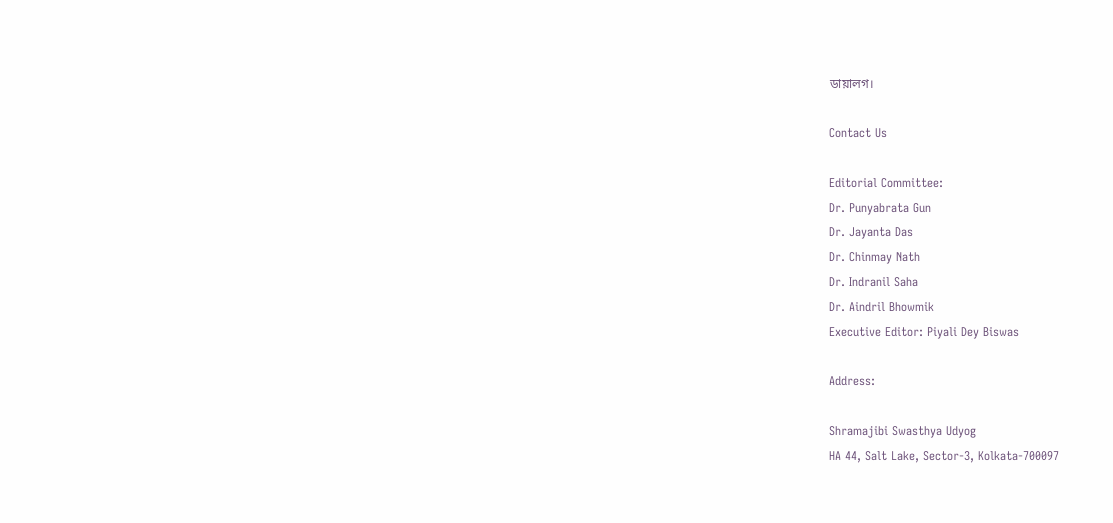ডায়ালগ।

Contact Us

Editorial Committee:
Dr. Punyabrata Gun
Dr. Jayanta Das
Dr. Chinmay Nath
Dr. Indranil Saha
Dr. Aindril Bhowmik
Executive Editor: Piyali Dey Biswas

Address:

Shramajibi Swasthya Udyog
HA 44, Salt Lake, Sector-3, Kolkata-700097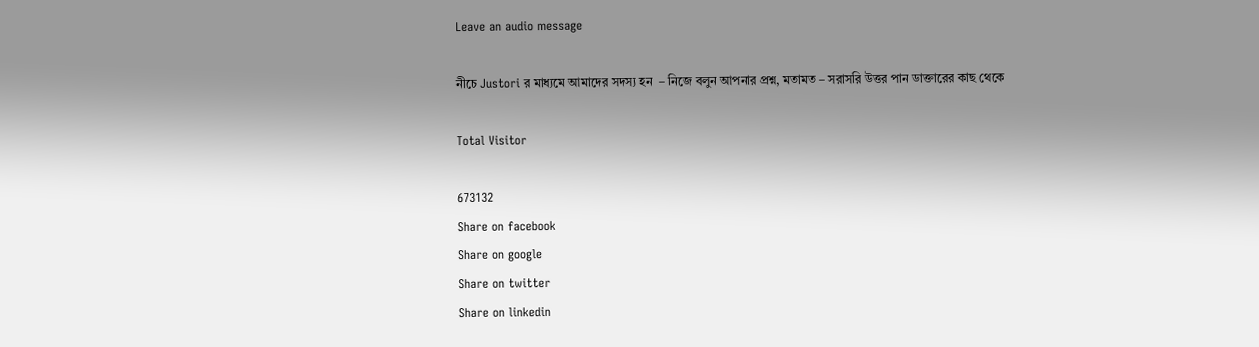Leave an audio message

নীচে Justori র মাধ্যমে আমাদের সদস্য হন  – নিজে বলুন আপনার প্রশ্ন, মতামত – সরাসরি উত্তর পান ডাক্তারের কাছ থেকে

Total Visitor

673132
Share on facebook
Share on google
Share on twitter
Share on linkedin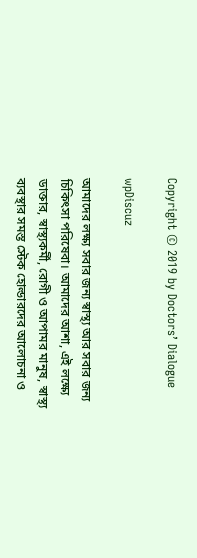Copyright © 2019 by Doctors’ Dialogue

wpDiscuz

আমাদের লক্ষ্য সবার জন্য স্বাস্থ্য আর সবার জন্য চিকিৎসা পরিষেবা। আমাদের আশা, এই লক্ষ্যে ডাক্তার, স্বাস্থ্যকর্মী, রোগী ও আপামর মানুষ, স্বাস্থ্য ব্যবস্থার সমস্ত স্টেক হোল্ডারদের আলোচনা ও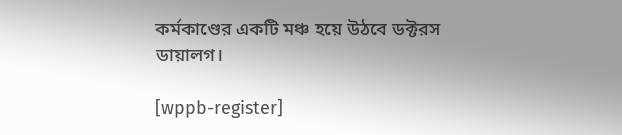কর্মকাণ্ডের একটি মঞ্চ হয়ে উঠবে ডক্টরস ডায়ালগ।

[wppb-register]